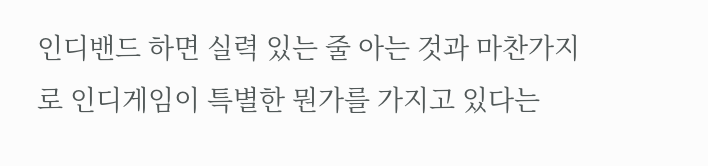인디밴드 하면 실력 있는 줄 아는 것과 마찬가지로 인디게임이 특별한 뭔가를 가지고 있다는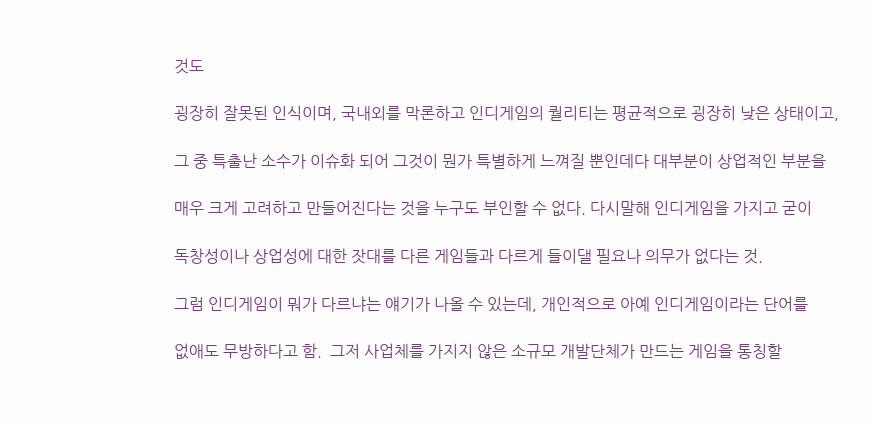것도

굉장히 잘못된 인식이며, 국내외를 막론하고 인디게임의 퀄리티는 평균적으로 굉장히 낮은 상태이고,

그 중 특출난 소수가 이슈화 되어 그것이 뭔가 특별하게 느껴질 뿐인데다 대부분이 상업적인 부분을

매우 크게 고려하고 만들어진다는 것을 누구도 부인할 수 없다. 다시말해 인디게임을 가지고 굳이

독창성이나 상업성에 대한 잣대를 다른 게임들과 다르게 들이댈 필요나 의무가 없다는 것.

그럼 인디게임이 뭐가 다르냐는 얘기가 나올 수 있는데, 개인적으로 아예 인디게임이라는 단어를

없애도 무방하다고 함.  그저 사업체를 가지지 않은 소규모 개발단체가 만드는 게임을 통칭할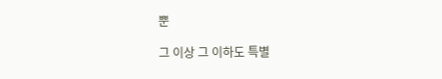뿐

그 이상 그 이하도 특별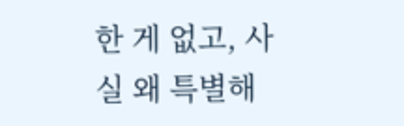한 게 없고, 사실 왜 특별해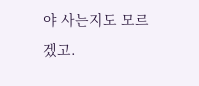야 사는지도 모르겠고.